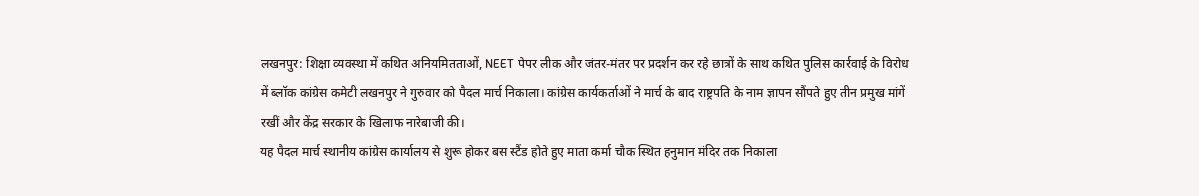लखनपुर: शिक्षा व्यवस्था में कथित अनियमितताओं, NEET पेपर लीक और जंतर-मंतर पर प्रदर्शन कर रहे छात्रों के साथ कथित पुलिस कार्रवाई के विरोध में ब्लॉक कांग्रेस कमेटी लखनपुर ने गुरुवार को पैदल मार्च निकाला। कांग्रेस कार्यकर्ताओं ने मार्च के बाद राष्ट्रपति के नाम ज्ञापन सौंपते हुए तीन प्रमुख मांगें रखीं और केंद्र सरकार के खिलाफ नारेबाजी की।
यह पैदल मार्च स्थानीय कांग्रेस कार्यालय से शुरू होकर बस स्टैंड होते हुए माता कर्मा चौक स्थित हनुमान मंदिर तक निकाला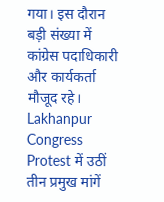गया। इस दौरान बड़ी संख्या में कांग्रेस पदाधिकारी और कार्यकर्ता मौजूद रहे।
Lakhanpur Congress Protest में उठीं तीन प्रमुख मांगें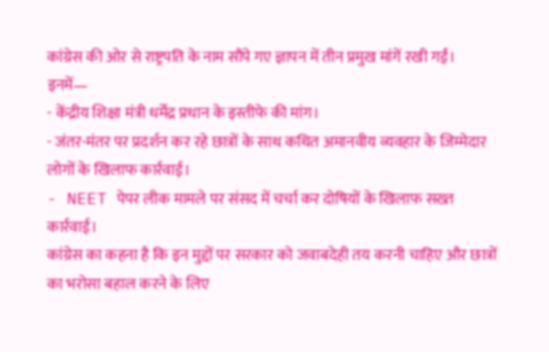कांग्रेस की ओर से राष्ट्रपति के नाम सौंपे गए ज्ञापन में तीन प्रमुख मांगें रखी गईं। इनमें—
- केंद्रीय शिक्षा मंत्री धर्मेंद्र प्रधान के इस्तीफे की मांग।
- जंतर-मंतर पर प्रदर्शन कर रहे छात्रों के साथ कथित अमानवीय व्यवहार के जिम्मेदार लोगों के खिलाफ कार्रवाई।
- NEET पेपर लीक मामले पर संसद में चर्चा कर दोषियों के खिलाफ सख्त कार्रवाई।
कांग्रेस का कहना है कि इन मुद्दों पर सरकार को जवाबदेही तय करनी चाहिए और छात्रों का भरोसा बहाल करने के लिए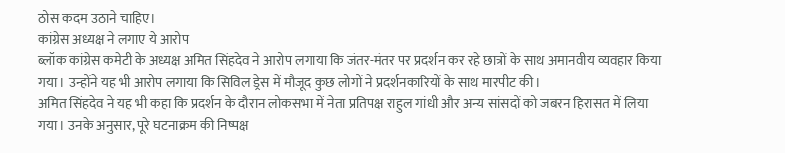ठोस कदम उठाने चाहिए।
कांग्रेस अध्यक्ष ने लगाए ये आरोप
ब्लॉक कांग्रेस कमेटी के अध्यक्ष अमित सिंहदेव ने आरोप लगाया कि जंतर-मंतर पर प्रदर्शन कर रहे छात्रों के साथ अमानवीय व्यवहार किया गया। उन्होंने यह भी आरोप लगाया कि सिविल ड्रेस में मौजूद कुछ लोगों ने प्रदर्शनकारियों के साथ मारपीट की।
अमित सिंहदेव ने यह भी कहा कि प्रदर्शन के दौरान लोकसभा में नेता प्रतिपक्ष राहुल गांधी और अन्य सांसदों को जबरन हिरासत में लिया गया। उनके अनुसार, पूरे घटनाक्रम की निष्पक्ष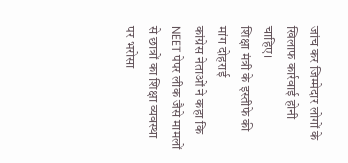जांच कर जिम्मेदार लोगों के खिलाफ कार्रवाई होनी चाहिए।
शिक्षा मंत्री के इस्तीफे की मांग दोहराई
कांग्रेस नेताओं ने कहा कि NEET पेपर लीक जैसे मामलों से छात्रों का शिक्षा व्यवस्था पर भरोसा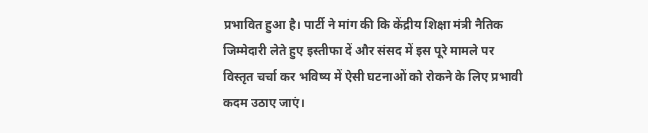प्रभावित हुआ है। पार्टी ने मांग की कि केंद्रीय शिक्षा मंत्री नैतिक जिम्मेदारी लेते हुए इस्तीफा दें और संसद में इस पूरे मामले पर विस्तृत चर्चा कर भविष्य में ऐसी घटनाओं को रोकने के लिए प्रभावी कदम उठाए जाएं।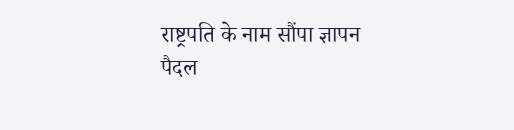राष्ट्रपति के नाम सौंपा ज्ञापन
पैदल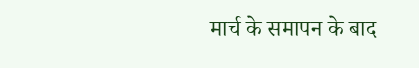मार्च के समापन के बाद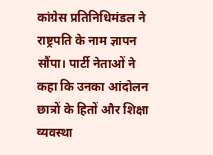कांग्रेस प्रतिनिधिमंडल ने राष्ट्रपति के नाम ज्ञापन सौंपा। पार्टी नेताओं ने कहा कि उनका आंदोलन छात्रों के हितों और शिक्षा व्यवस्था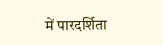में पारदर्शिता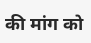की मांग को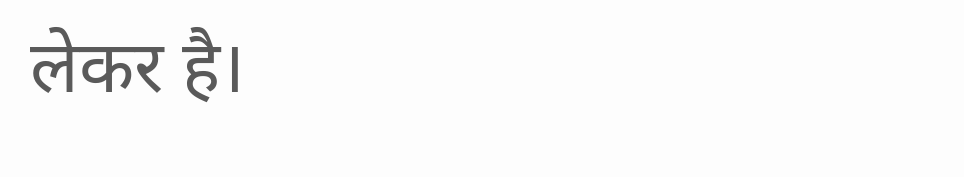लेकर है।